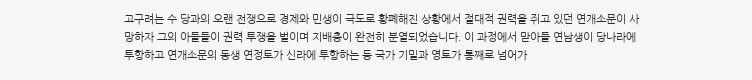고구려는 수 당과의 오랜 전쟁으로 경제와 민생이 극도로 황폐해진 상황에서 절대적 권력을 쥐고 있던 연개소문이 사망하자 그의 아들들이 권력 투쟁을 벌이며 지배층이 완전히 분열되었습니다. 이 과정에서 맏아들 연남생이 당나라에 투항하고 연개소문의 동생 연정토가 신라에 투항하는 등 국가 기밀과 영토가 통째로 넘어가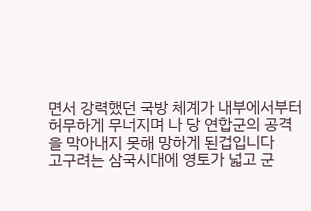면서 강력했던 국방 체계가 내부에서부터 허무하게 무너지며 나 당 연합군의 공격을 막아내지 못해 망하게 된겁입니다
고구려는 삼국시대에 영토가 넓고 군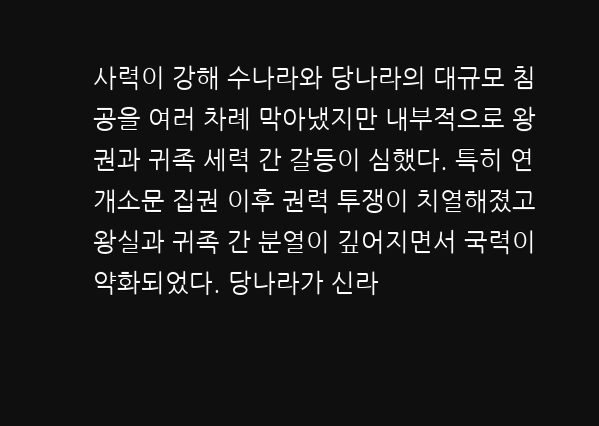사력이 강해 수나라와 당나라의 대규모 침공을 여러 차례 막아냈지만 내부적으로 왕권과 귀족 세력 간 갈등이 심했다. 특히 연개소문 집권 이후 권력 투쟁이 치열해졌고 왕실과 귀족 간 분열이 깊어지면서 국력이 약화되었다. 당나라가 신라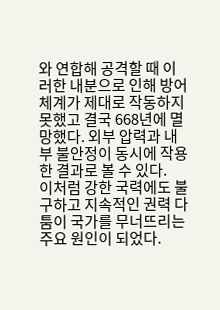와 연합해 공격할 때 이러한 내분으로 인해 방어 체계가 제대로 작동하지 못했고 결국 668년에 멸망했다. 외부 압력과 내부 불안정이 동시에 작용한 결과로 볼 수 있다.
이처럼 강한 국력에도 불구하고 지속적인 권력 다툼이 국가를 무너뜨리는 주요 원인이 되었다.